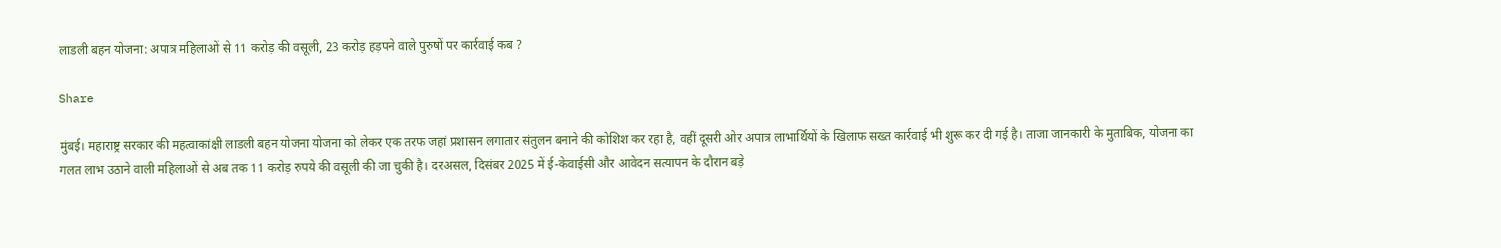लाडली बहन योजना: अपात्र महिलाओं से 11 करोड़ की वसूली, 23 करोड़ हड़पने वाले पुरुषों पर कार्रवाई कब ?

Share

मुंबई। महाराष्ट्र सरकार की महत्वाकांक्षी लाडली बहन योजना योजना को लेकर एक तरफ जहां प्रशासन लगातार संतुलन बनाने की कोशिश कर रहा है, वहीं दूसरी ओर अपात्र लाभार्थियों के खिलाफ सख्त कार्रवाई भी शुरू कर दी गई है। ताजा जानकारी के मुताबिक, योजना का गलत लाभ उठाने वाली महिलाओं से अब तक 11 करोड़ रुपये की वसूली की जा चुकी है। दरअसल, दिसंबर 2025 में ई-केवाईसी और आवेदन सत्यापन के दौरान बड़े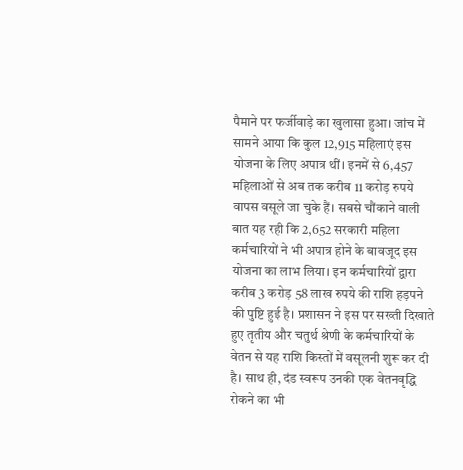पैमाने पर फर्जीवाड़े का खुलासा हुआ। जांच में सामने आया कि कुल 12,915 महिलाएं इस योजना के लिए अपात्र थीं। इनमें से 6,457 महिलाओं से अब तक करीब 11 करोड़ रुपये वापस वसूले जा चुके हैं। सबसे चौंकाने वाली बात यह रही कि 2,652 सरकारी महिला कर्मचारियों ने भी अपात्र होने के बावजूद इस योजना का लाभ लिया। इन कर्मचारियों द्वारा करीब 3 करोड़ 58 लाख रुपये की राशि हड़पने की पुष्टि हुई है। प्रशासन ने इस पर सख्ती दिखाते हुए तृतीय और चतुर्थ श्रेणी के कर्मचारियों के वेतन से यह राशि किस्तों में वसूलनी शुरू कर दी है। साथ ही, दंड स्वरूप उनकी एक वेतनवृद्धि रोकने का भी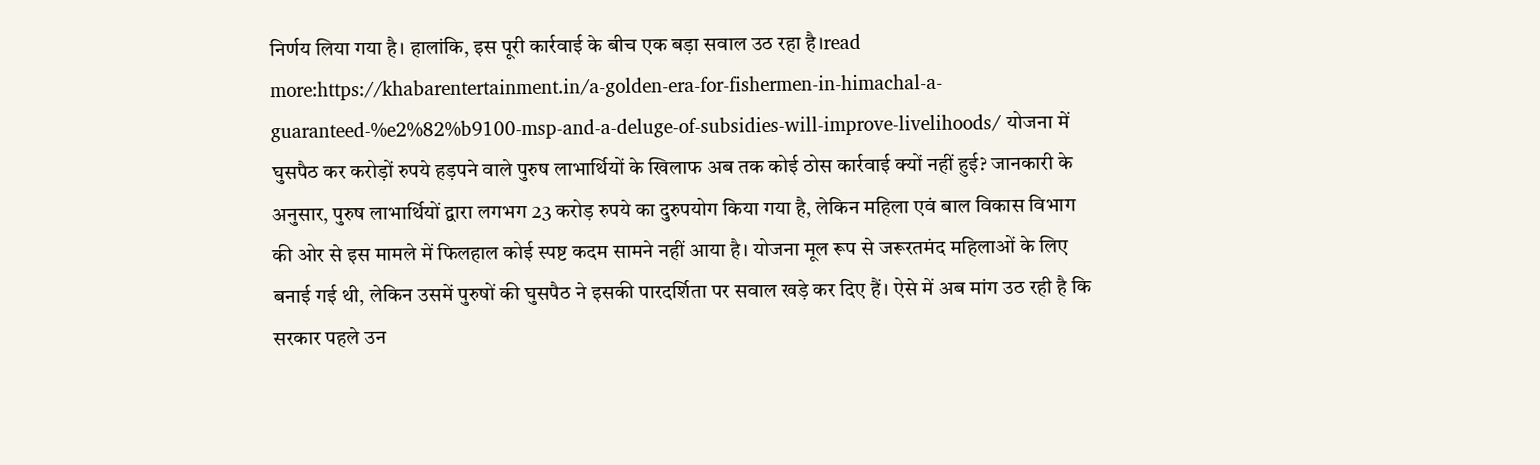निर्णय लिया गया है। हालांकि, इस पूरी कार्रवाई के बीच एक बड़ा सवाल उठ रहा है।read more:https://khabarentertainment.in/a-golden-era-for-fishermen-in-himachal-a-guaranteed-%e2%82%b9100-msp-and-a-deluge-of-subsidies-will-improve-livelihoods/ योजना में घुसपैठ कर करोड़ों रुपये हड़पने वाले पुरुष लाभार्थियों के खिलाफ अब तक कोई ठोस कार्रवाई क्यों नहीं हुई? जानकारी के अनुसार, पुरुष लाभार्थियों द्वारा लगभग 23 करोड़ रुपये का दुरुपयोग किया गया है, लेकिन महिला एवं बाल विकास विभाग की ओर से इस मामले में फिलहाल कोई स्पष्ट कदम सामने नहीं आया है। योजना मूल रूप से जरूरतमंद महिलाओं के लिए बनाई गई थी, लेकिन उसमें पुरुषों की घुसपैठ ने इसकी पारदर्शिता पर सवाल खड़े कर दिए हैं। ऐसे में अब मांग उठ रही है कि सरकार पहले उन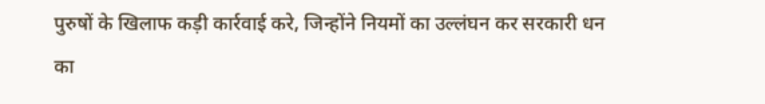पुरुषों के खिलाफ कड़ी कार्रवाई करे, जिन्होंने नियमों का उल्लंघन कर सरकारी धन का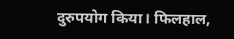दुरुपयोग किया। फिलहाल,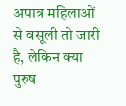अपात्र महिलाओं से वसूली तो जारी है, लेकिन क्या पुरुष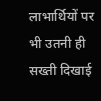लाभार्थियों पर भी उतनी ही सख्ती दिखाई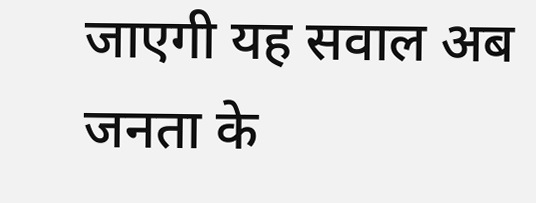जाएगी यह सवाल अब जनता के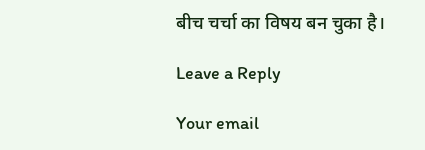बीच चर्चा का विषय बन चुका है।

Leave a Reply

Your email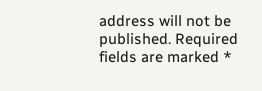address will not be published. Required fields are marked *